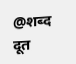@शब्द दूत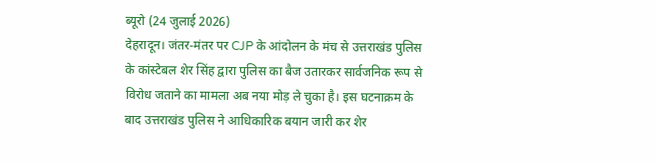ब्यूरो (24 जुलाई 2026)
देहरादून। जंतर-मंतर पर CJP के आंदोलन के मंच से उत्तराखंड पुलिस के कांस्टेबल शेर सिंह द्वारा पुलिस का बैज उतारकर सार्वजनिक रूप से विरोध जताने का मामला अब नया मोड़ ले चुका है। इस घटनाक्रम के बाद उत्तराखंड पुलिस ने आधिकारिक बयान जारी कर शेर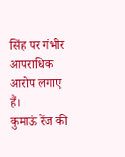सिंह पर गंभीर आपराधिक आरोप लगाए हैं।
कुमाऊं रेंज की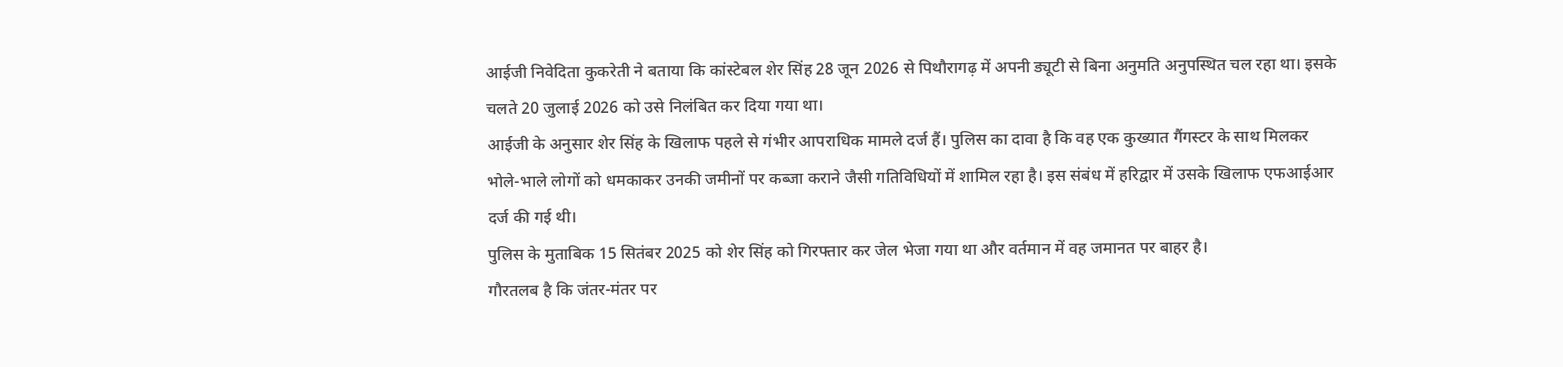आईजी निवेदिता कुकरेती ने बताया कि कांस्टेबल शेर सिंह 28 जून 2026 से पिथौरागढ़ में अपनी ड्यूटी से बिना अनुमति अनुपस्थित चल रहा था। इसके चलते 20 जुलाई 2026 को उसे निलंबित कर दिया गया था।
आईजी के अनुसार शेर सिंह के खिलाफ पहले से गंभीर आपराधिक मामले दर्ज हैं। पुलिस का दावा है कि वह एक कुख्यात गैंगस्टर के साथ मिलकर भोले-भाले लोगों को धमकाकर उनकी जमीनों पर कब्जा कराने जैसी गतिविधियों में शामिल रहा है। इस संबंध में हरिद्वार में उसके खिलाफ एफआईआर दर्ज की गई थी।
पुलिस के मुताबिक 15 सितंबर 2025 को शेर सिंह को गिरफ्तार कर जेल भेजा गया था और वर्तमान में वह जमानत पर बाहर है।
गौरतलब है कि जंतर-मंतर पर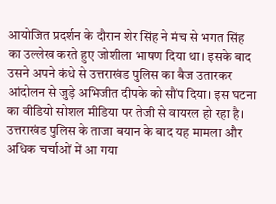आयोजित प्रदर्शन के दौरान शेर सिंह ने मंच से भगत सिंह का उल्लेख करते हुए जोशीला भाषण दिया था। इसके बाद उसने अपने कंधे से उत्तराखंड पुलिस का बैज उतारकर आंदोलन से जुड़े अभिजीत दीपके को सौंप दिया। इस घटना का वीडियो सोशल मीडिया पर तेजी से वायरल हो रहा है।
उत्तराखंड पुलिस के ताजा बयान के बाद यह मामला और अधिक चर्चाओं में आ गया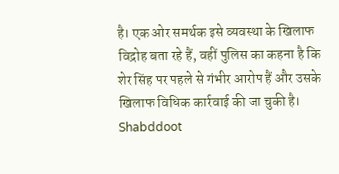है। एक ओर समर्थक इसे व्यवस्था के खिलाफ विद्रोह बता रहे हैं, वहीं पुलिस का कहना है कि शेर सिंह पर पहले से गंभीर आरोप हैं और उसके खिलाफ विधिक कार्रवाई की जा चुकी है।
Shabddoot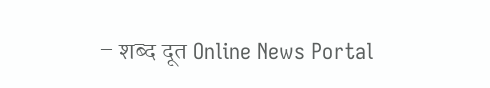– शब्द दूत Online News Portal